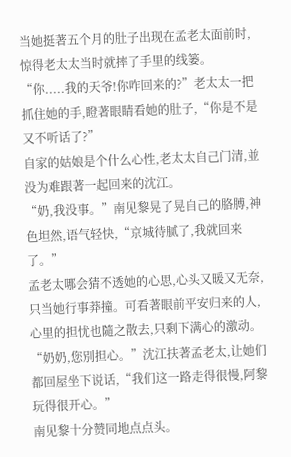当她挺著五个月的肚子出现在孟老太面前时,惊得老太太当时就摔了手里的线篓。
“你.....我的天爷!你咋回来的?”老太太一把抓住她的手,瞪著眼睛看她的肚子,“你是不是又不听话了?”
自家的姑娘是个什么心性,老太太自己门清,並没为难跟著一起回来的沈江。
“奶,我没事。”南见黎晃了晃自己的胳膊,神色坦然,语气轻快,“京城待腻了,我就回来了。”
孟老太哪会猜不透她的心思,心头又暖又无奈,只当她行事莽撞。可看著眼前平安归来的人,心里的担忧也隨之散去,只剩下满心的激动。
“奶奶,您別担心。”沈江扶著孟老太,让她们都回屋坐下说话,“我们这一路走得很慢,阿黎玩得很开心。”
南见黎十分赞同地点点头。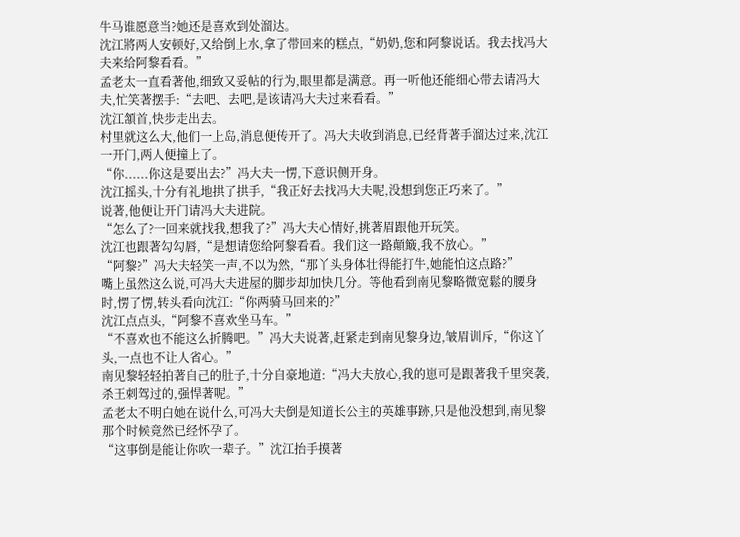牛马谁愿意当?她还是喜欢到处溜达。
沈江將两人安顿好,又给倒上水,拿了带回来的糕点,“奶奶,您和阿黎说话。我去找冯大夫来给阿黎看看。”
孟老太一直看著他,细致又妥帖的行为,眼里都是满意。再一听他还能细心带去请冯大夫,忙笑著摆手:“去吧、去吧,是该请冯大夫过来看看。”
沈江頷首,快步走出去。
村里就这么大,他们一上岛,消息便传开了。冯大夫收到消息,已经背著手溜达过来,沈江一开门,两人便撞上了。
“你......你这是要出去?”冯大夫一愣,下意识侧开身。
沈江摇头,十分有礼地拱了拱手,“我正好去找冯大夫呢,没想到您正巧来了。”
说著,他便让开门请冯大夫进院。
“怎么了?一回来就找我,想我了?”冯大夫心情好,挑著眉跟他开玩笑。
沈江也跟著勾勾唇,“是想请您给阿黎看看。我们这一路顛簸,我不放心。”
“阿黎?”冯大夫轻笑一声,不以为然,“那丫头身体壮得能打牛,她能怕这点路?”
嘴上虽然这么说,可冯大夫进屋的脚步却加快几分。等他看到南见黎略微宽鬆的腰身时,愣了愣,转头看向沈江:“你两骑马回来的?”
沈江点点头,“阿黎不喜欢坐马车。”
“不喜欢也不能这么折腾吧。”冯大夫说著,赶紧走到南见黎身边,皱眉训斥,“你这丫头,一点也不让人省心。”
南见黎轻轻拍著自己的肚子,十分自豪地道:“冯大夫放心,我的崽可是跟著我千里突袭,杀王刺驾过的,强悍著呢。”
孟老太不明白她在说什么,可冯大夫倒是知道长公主的英雄事跡,只是他没想到,南见黎那个时候竟然已经怀孕了。
“这事倒是能让你吹一辈子。”沈江抬手摸著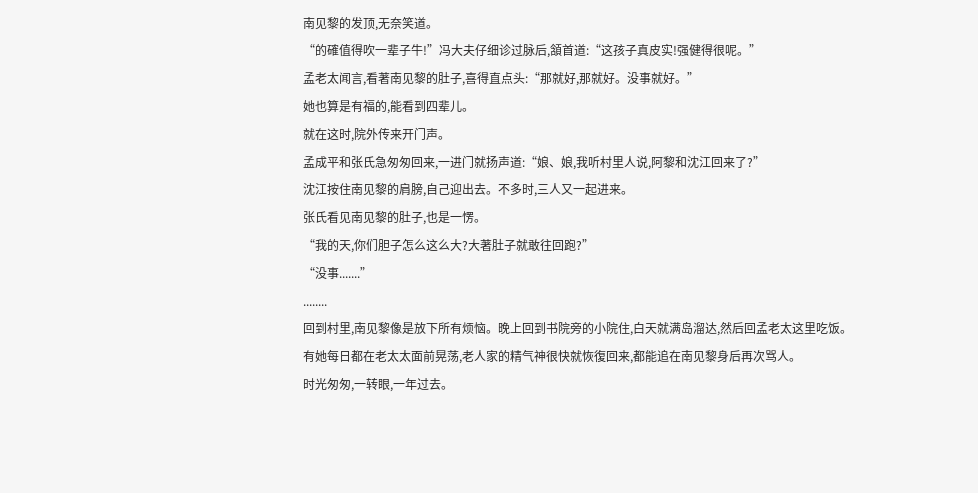南见黎的发顶,无奈笑道。
“的確值得吹一辈子牛!”冯大夫仔细诊过脉后,頷首道:“这孩子真皮实!强健得很呢。”
孟老太闻言,看著南见黎的肚子,喜得直点头:“那就好,那就好。没事就好。”
她也算是有福的,能看到四辈儿。
就在这时,院外传来开门声。
孟成平和张氏急匆匆回来,一进门就扬声道:“娘、娘,我听村里人说,阿黎和沈江回来了?”
沈江按住南见黎的肩膀,自己迎出去。不多时,三人又一起进来。
张氏看见南见黎的肚子,也是一愣。
“我的天,你们胆子怎么这么大?大著肚子就敢往回跑?”
“没事.......”
........
回到村里,南见黎像是放下所有烦恼。晚上回到书院旁的小院住,白天就满岛溜达,然后回孟老太这里吃饭。
有她每日都在老太太面前晃荡,老人家的精气神很快就恢復回来,都能追在南见黎身后再次骂人。
时光匆匆,一转眼,一年过去。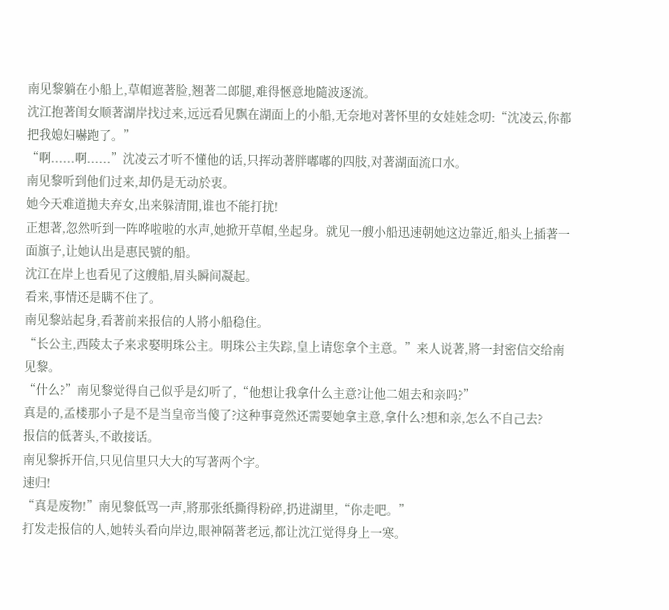南见黎躺在小船上,草帽遮著脸,翘著二郎腿,难得愜意地隨波逐流。
沈江抱著闺女顺著湖岸找过来,远远看见飘在湖面上的小船,无奈地对著怀里的女娃娃念叨:“沈凌云,你都把我媳妇嚇跑了。”
“啊......啊......”沈凌云才听不懂他的话,只挥动著胖嘟嘟的四肢,对著湖面流口水。
南见黎听到他们过来,却仍是无动於衷。
她今天难道拋夫弃女,出来躲清閒,谁也不能打扰!
正想著,忽然听到一阵哗啦啦的水声,她掀开草帽,坐起身。就见一艘小船迅速朝她这边靠近,船头上插著一面旗子,让她认出是惠民號的船。
沈江在岸上也看见了这艘船,眉头瞬间凝起。
看来,事情还是瞒不住了。
南见黎站起身,看著前来报信的人將小船稳住。
“长公主,西陵太子来求娶明珠公主。明珠公主失踪,皇上请您拿个主意。”来人说著,將一封密信交给南见黎。
“什么?”南见黎觉得自己似乎是幻听了,“他想让我拿什么主意?让他二姐去和亲吗?”
真是的,孟楼那小子是不是当皇帝当傻了?这种事竟然还需要她拿主意,拿什么?想和亲,怎么不自己去?
报信的低著头,不敢接话。
南见黎拆开信,只见信里只大大的写著两个字。
速归!
“真是废物!”南见黎低骂一声,將那张纸撕得粉碎,扔进湖里,“你走吧。”
打发走报信的人,她转头看向岸边,眼神隔著老远,都让沈江觉得身上一寒。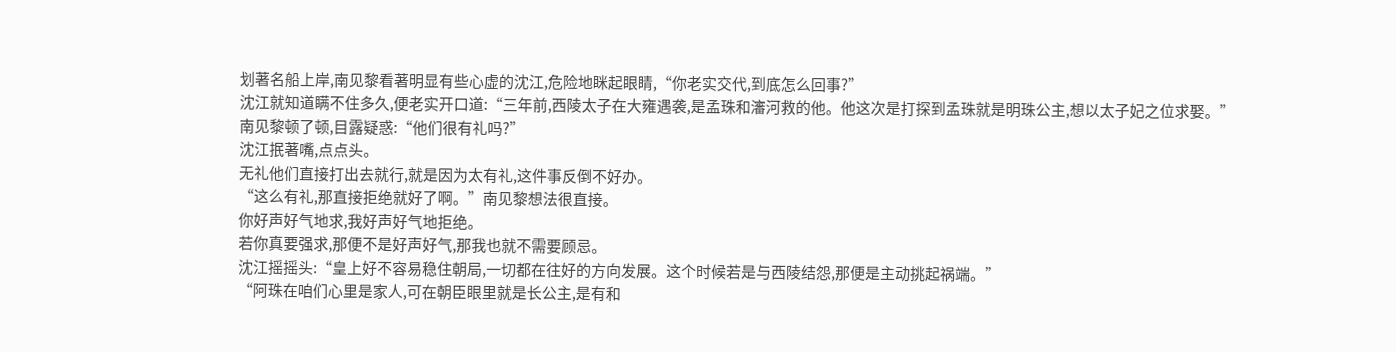划著名船上岸,南见黎看著明显有些心虚的沈江,危险地眯起眼睛,“你老实交代,到底怎么回事?”
沈江就知道瞒不住多久,便老实开口道:“三年前,西陵太子在大雍遇袭,是孟珠和瀋河救的他。他这次是打探到孟珠就是明珠公主,想以太子妃之位求娶。”
南见黎顿了顿,目露疑惑:“他们很有礼吗?”
沈江抿著嘴,点点头。
无礼他们直接打出去就行,就是因为太有礼,这件事反倒不好办。
“这么有礼,那直接拒绝就好了啊。”南见黎想法很直接。
你好声好气地求,我好声好气地拒绝。
若你真要强求,那便不是好声好气,那我也就不需要顾忌。
沈江摇摇头:“皇上好不容易稳住朝局,一切都在往好的方向发展。这个时候若是与西陵结怨,那便是主动挑起祸端。”
“阿珠在咱们心里是家人,可在朝臣眼里就是长公主,是有和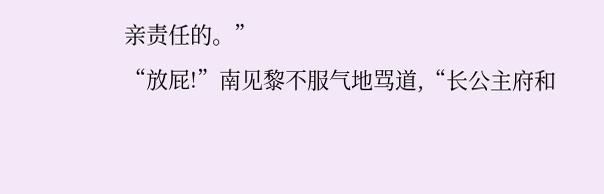亲责任的。”
“放屁!”南见黎不服气地骂道,“长公主府和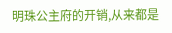明珠公主府的开销,从来都是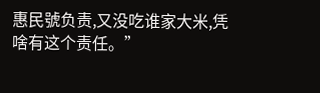惠民號负责,又没吃谁家大米,凭啥有这个责任。”